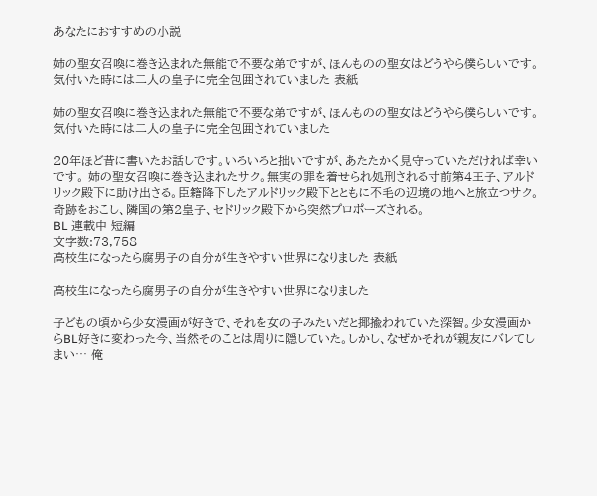あなたにおすすめの小説

姉の聖女召喚に巻き込まれた無能で不要な弟ですが、ほんものの聖女はどうやら僕らしいです。気付いた時には二人の皇子に完全包囲されていました 表紙

姉の聖女召喚に巻き込まれた無能で不要な弟ですが、ほんものの聖女はどうやら僕らしいです。気付いた時には二人の皇子に完全包囲されていました

20年ほど昔に書いたお話しです。いろいろと拙いですが、あたたかく見守っていただければ幸いです。 姉の聖女召喚に巻き込まれたサク。無実の罪を着せられ処刑される寸前第4王子、アルドリック殿下に助け出さる。臣籍降下したアルドリック殿下とともに不毛の辺境の地へと旅立つサク。奇跡をおこし、隣国の第2皇子、セドリック殿下から突然プロポーズされる。
BL 連載中 短編
文字数:73,758
高校生になったら腐男子の自分が生きやすい世界になりました 表紙

高校生になったら腐男子の自分が生きやすい世界になりました

子どもの頃から少女漫画が好きで、それを女の子みたいだと揶揄われていた深智。少女漫画からBL好きに変わった今、当然そのことは周りに隠していた。しかし、なぜかそれが親友にバレてしまい⋯ 俺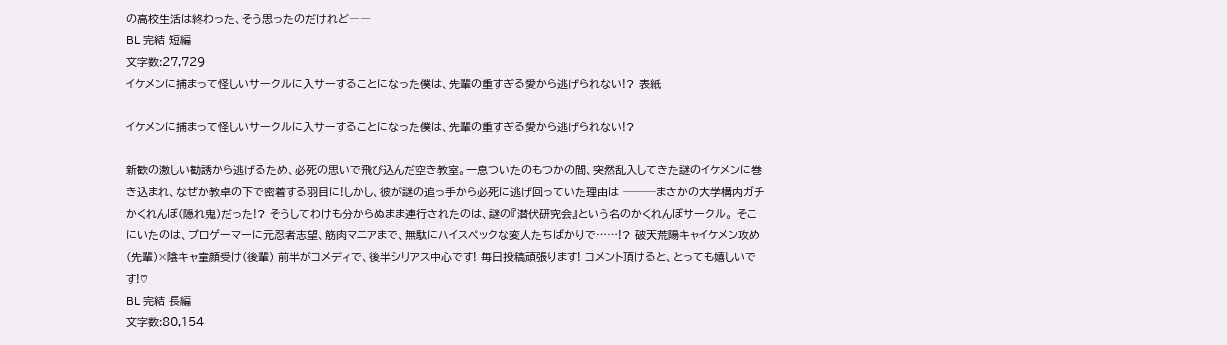の高校生活は終わった、そう思ったのだけれど――
BL 完結 短編
文字数:27,729
イケメンに捕まって怪しいサークルに入サーすることになった僕は、先輩の重すぎる愛から逃げられない!? 表紙

イケメンに捕まって怪しいサークルに入サーすることになった僕は、先輩の重すぎる愛から逃げられない!?

新歓の激しい勧誘から逃げるため、必死の思いで飛び込んだ空き教室。一息ついたのもつかの間、突然乱入してきた謎のイケメンに巻き込まれ、なぜか教卓の下で密着する羽目に!しかし、彼が謎の追っ手から必死に逃げ回っていた理由は ───まさかの大学構内ガチかくれんぼ(隠れ鬼)だった!? そうしてわけも分からぬまま連行されたのは、謎の『潜伏研究会』という名のかくれんぼサークル。 そこにいたのは、プロゲーマーに元忍者志望、筋肉マニアまで、無駄にハイスペックな変人たちばかりで……!? 破天荒陽キャイケメン攻め(先輩)×陰キャ童顔受け(後輩) 前半がコメディで、後半シリアス中心です! 毎日投稿頑張ります! コメント頂けると、とっても嬉しいです!♡
BL 完結 長編
文字数:80,154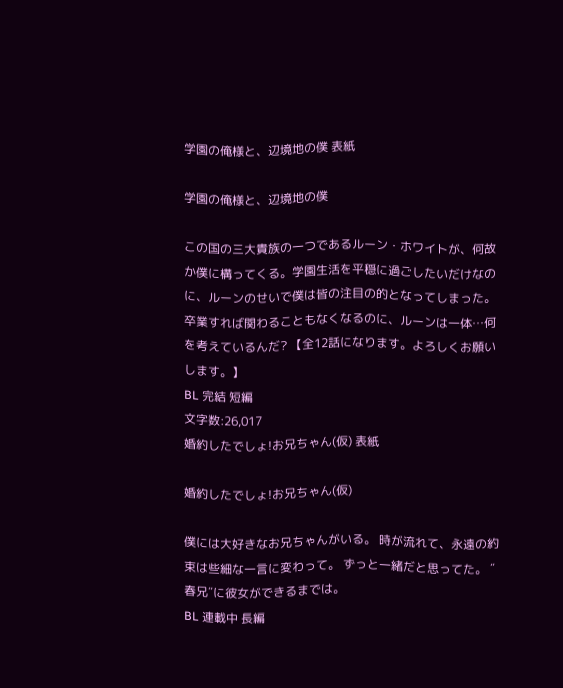学園の俺様と、辺境地の僕 表紙

学園の俺様と、辺境地の僕

この国の三大貴族の一つであるルーン・ホワイトが、何故か僕に構ってくる。学園生活を平穏に過ごしたいだけなのに、ルーンのせいで僕は皆の注目の的となってしまった。卒業すれば関わることもなくなるのに、ルーンは一体…何を考えているんだ? 【全12話になります。よろしくお願いします。】
BL 完結 短編
文字数:26,017
婚約したでしょ!お兄ちゃん(仮) 表紙

婚約したでしょ!お兄ちゃん(仮)

僕には大好きなお兄ちゃんがいる。 時が流れて、永遠の約束は些細な一言に変わって。 ずっと一緒だと思ってた。 ″春兄″に彼女ができるまでは。
BL 連載中 長編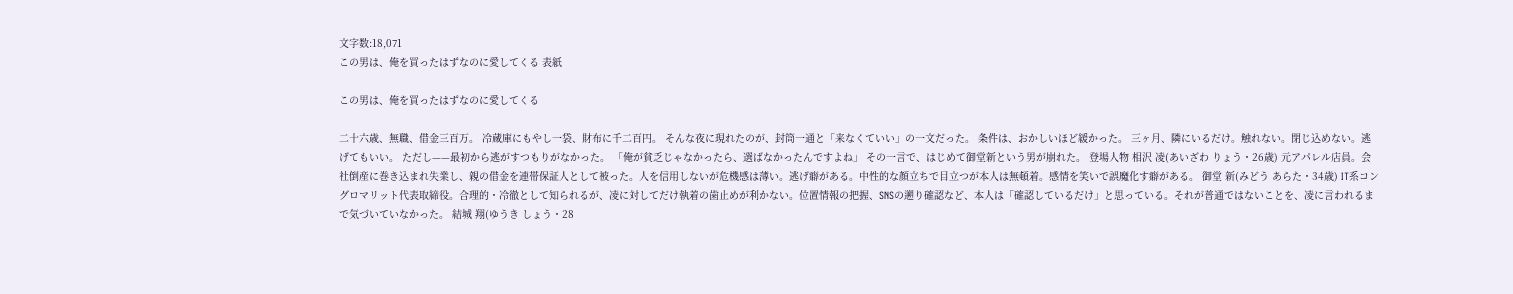文字数:18,071
この男は、俺を買ったはずなのに愛してくる 表紙

この男は、俺を買ったはずなのに愛してくる

二十六歳、無職、借金三百万。 冷蔵庫にもやし一袋、財布に千二百円。 そんな夜に現れたのが、封筒一通と「来なくていい」の一文だった。 条件は、おかしいほど緩かった。 三ヶ月、隣にいるだけ。触れない。閉じ込めない。逃げてもいい。 ただし——最初から逃がすつもりがなかった。 「俺が貧乏じゃなかったら、選ばなかったんですよね」 その一言で、はじめて御堂新という男が崩れた。 登場人物 相沢 凌(あいざわ りょう・26歳) 元アパレル店員。会社倒産に巻き込まれ失業し、親の借金を連帯保証人として被った。人を信用しないが危機感は薄い。逃げ癖がある。中性的な顔立ちで目立つが本人は無頓着。感情を笑いで誤魔化す癖がある。 御堂 新(みどう あらた・34歳) IT系コングロマリット代表取締役。合理的・冷徹として知られるが、凌に対してだけ執着の歯止めが利かない。位置情報の把握、SNSの遡り確認など、本人は「確認しているだけ」と思っている。それが普通ではないことを、凌に言われるまで気づいていなかった。 結城 翔(ゆうき しょう・28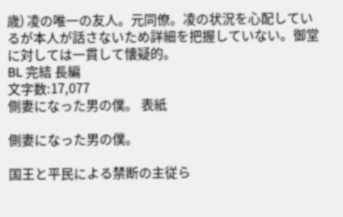歳) 凌の唯一の友人。元同僚。凌の状況を心配しているが本人が話さないため詳細を把握していない。御堂に対しては一貫して懐疑的。
BL 完結 長編
文字数:17,077
側妻になった男の僕。 表紙

側妻になった男の僕。

国王と平民による禁断の主従ら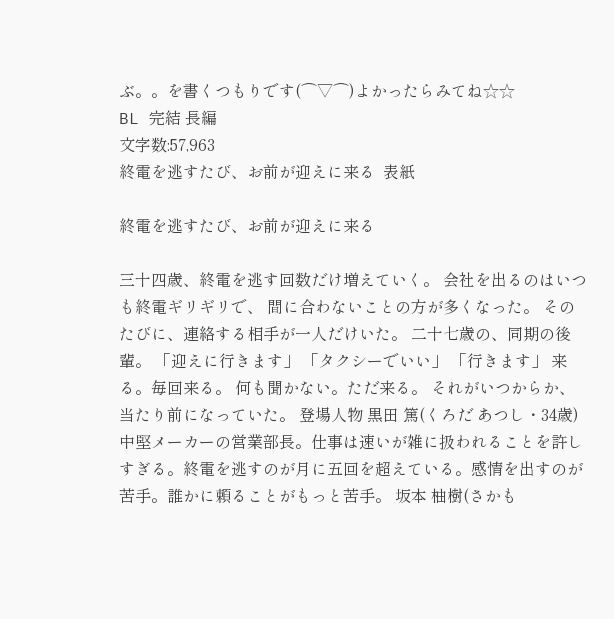ぶ。。を書くつもりです(⌒▽⌒)よかったらみてね☆☆
BL 完結 長編
文字数:57,963
終電を逃すたび、お前が迎えに来る  表紙

終電を逃すたび、お前が迎えに来る

三十四歳、終電を逃す回数だけ増えていく。 会社を出るのはいつも終電ギリギリで、 間に合わないことの方が多くなった。 そのたびに、連絡する相手が一人だけいた。 二十七歳の、同期の後輩。 「迎えに行きます」 「タクシーでいい」 「行きます」 来る。毎回来る。 何も聞かない。ただ来る。 それがいつからか、当たり前になっていた。 登場人物 黒田 篤(くろだ あつし・34歳) 中堅メーカーの営業部長。仕事は速いが雑に扱われることを許しすぎる。終電を逃すのが月に五回を超えている。感情を出すのが苦手。誰かに頼ることがもっと苦手。 坂本 柚樹(さかも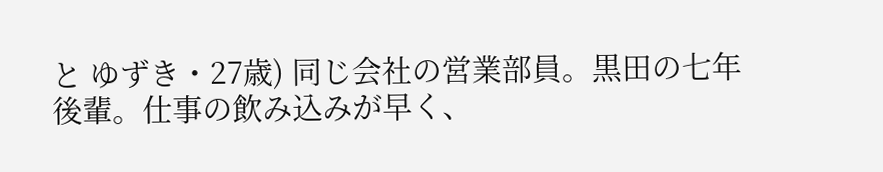と ゆずき・27歳) 同じ会社の営業部員。黒田の七年後輩。仕事の飲み込みが早く、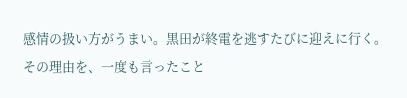感情の扱い方がうまい。黒田が終電を逃すたびに迎えに行く。その理由を、一度も言ったこと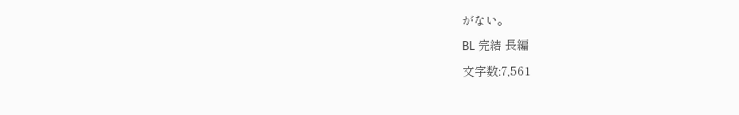がない。
BL 完結 長編
文字数:7,561